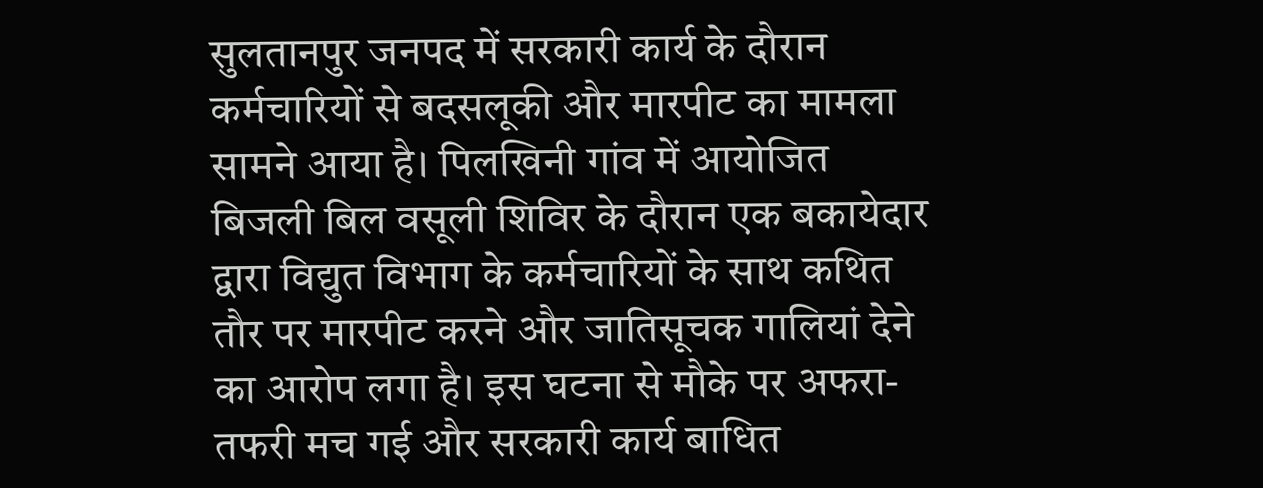सुलतानपुर जनपद में सरकारी कार्य के दौरान कर्मचारियों से बदसलूकी और मारपीट का मामला सामने आया है। पिलखिनी गांव में आयोजित बिजली बिल वसूली शिविर के दौरान एक बकायेदार द्वारा विद्युत विभाग के कर्मचारियों के साथ कथित तौर पर मारपीट करने और जातिसूचक गालियां देने का आरोप लगा है। इस घटना से मौके पर अफरा-तफरी मच गई और सरकारी कार्य बाधित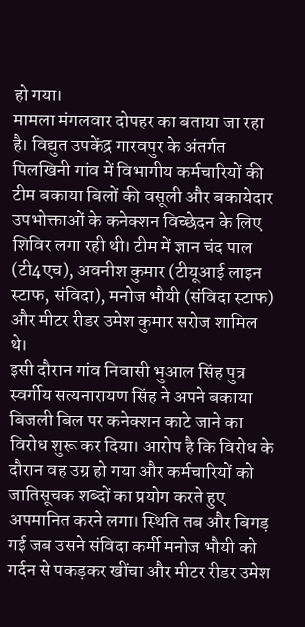हो गया।
मामला मंगलवार दोपहर का बताया जा रहा है। विद्युत उपकेंद्र गारवपुर के अंतर्गत पिलखिनी गांव में विभागीय कर्मचारियों की टीम बकाया बिलों की वसूली और बकायेदार उपभोक्ताओं के कनेक्शन विच्छेदन के लिए शिविर लगा रही थी। टीम में ज्ञान चंद पाल (टी4एच), अवनीश कुमार (टीयूआई लाइन स्टाफ, संविदा), मनोज भौयी (संविदा स्टाफ) और मीटर रीडर उमेश कुमार सरोज शामिल थे।
इसी दौरान गांव निवासी भुआल सिंह पुत्र स्वर्गीय सत्यनारायण सिंह ने अपने बकाया बिजली बिल पर कनेक्शन काटे जाने का विरोध शुरू कर दिया। आरोप है कि विरोध के दौरान वह उग्र हो गया और कर्मचारियों को जातिसूचक शब्दों का प्रयोग करते हुए अपमानित करने लगा। स्थिति तब और बिगड़ गई जब उसने संविदा कर्मी मनोज भौयी को गर्दन से पकड़कर खींचा और मीटर रीडर उमेश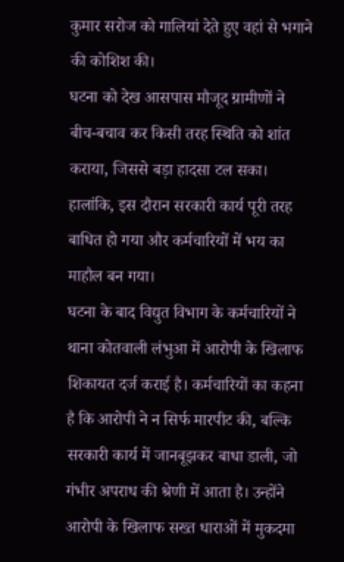कुमार सरोज को गालियां देते हुए वहां से भगाने की कोशिश की।
घटना को देख आसपास मौजूद ग्रामीणों ने बीच-बचाव कर किसी तरह स्थिति को शांत कराया, जिससे बड़ा हादसा टल सका। हालांकि, इस दौरान सरकारी कार्य पूरी तरह बाधित हो गया और कर्मचारियों में भय का माहौल बन गया।
घटना के बाद विद्युत विभाग के कर्मचारियों ने थाना कोतवाली लंभुआ में आरोपी के खिलाफ शिकायत दर्ज कराई है। कर्मचारियों का कहना है कि आरोपी ने न सिर्फ मारपीट की, बल्कि सरकारी कार्य में जानबूझकर बाधा डाली, जो गंभीर अपराध की श्रेणी में आता है। उन्होंने आरोपी के खिलाफ सख्त धाराओं में मुकदमा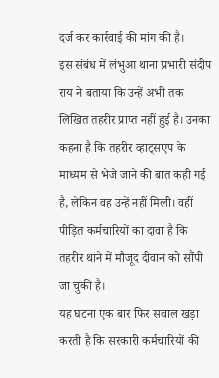दर्ज कर कार्रवाई की मांग की है।
इस संबंध में लंभुआ थाना प्रभारी संदीप राय ने बताया कि उन्हें अभी तक लिखित तहरीर प्राप्त नहीं हुई है। उनका कहना है कि तहरीर व्हाट्सएप के माध्यम से भेजे जाने की बात कही गई है, लेकिन वह उन्हें नहीं मिली। वहीं पीड़ित कर्मचारियों का दावा है कि तहरीर थाने में मौजूद दीवान को सौंपी जा चुकी है।
यह घटना एक बार फिर सवाल खड़ा करती है कि सरकारी कर्मचारियों की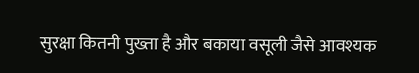सुरक्षा कितनी पुख्ता है और बकाया वसूली जैसे आवश्यक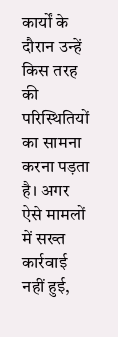कार्यों के दौरान उन्हें किस तरह की परिस्थितियों का सामना करना पड़ता है। अगर ऐसे मामलों में सख्त कार्रवाई नहीं हुई,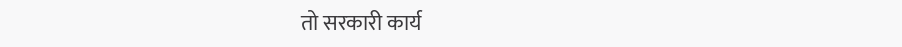तो सरकारी कार्य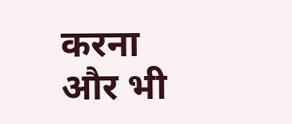करना और भी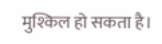मुश्किल हो सकता है।